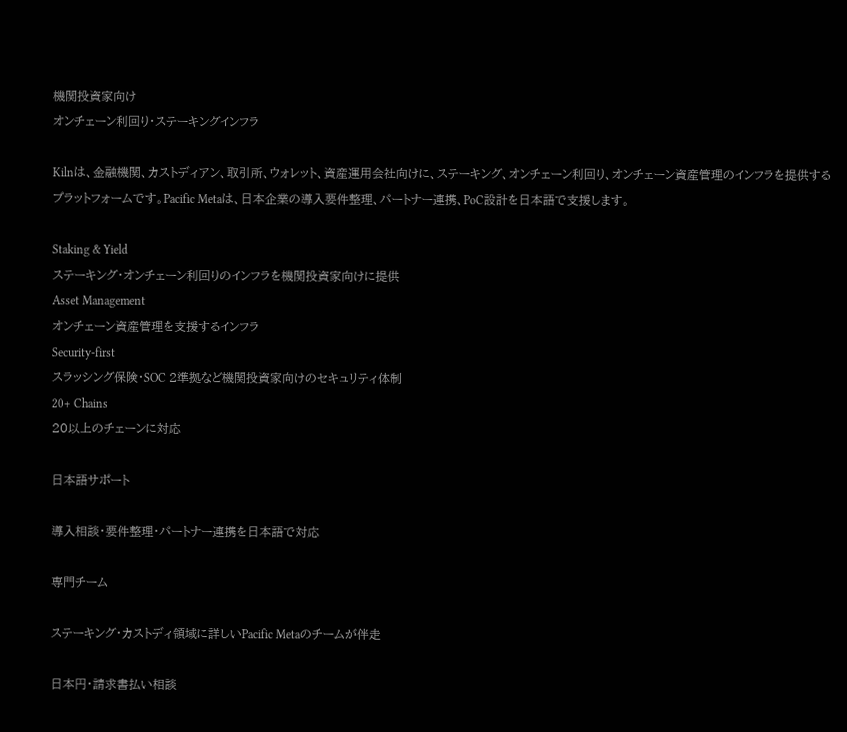機関投資家向け
オンチェーン利回り・ステーキングインフラ

Kilnは、金融機関、カストディアン、取引所、ウォレット、資産運用会社向けに、ステーキング、オンチェーン利回り、オンチェーン資産管理のインフラを提供するプラットフォームです。Pacific Metaは、日本企業の導入要件整理、パートナー連携、PoC設計を日本語で支援します。

Staking & Yield
ステーキング・オンチェーン利回りのインフラを機関投資家向けに提供
Asset Management
オンチェーン資産管理を支援するインフラ
Security-first
スラッシング保険・SOC 2準拠など機関投資家向けのセキュリティ体制
20+ Chains
20以上のチェーンに対応

日本語サポート

導入相談・要件整理・パートナー連携を日本語で対応

専門チーム

ステーキング・カストディ領域に詳しいPacific Metaのチームが伴走

日本円・請求書払い相談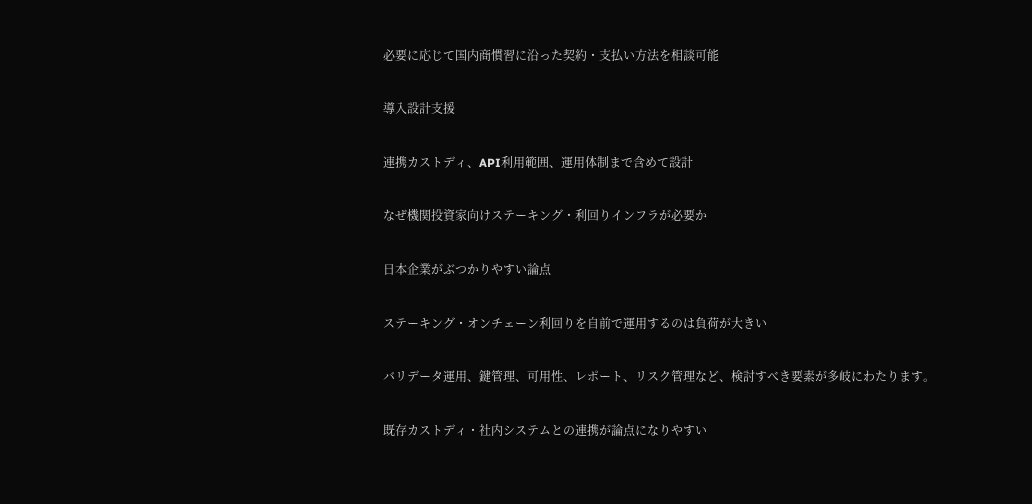必要に応じて国内商慣習に沿った契約・支払い方法を相談可能

導入設計支援

連携カストディ、API利用範囲、運用体制まで含めて設計

なぜ機関投資家向けステーキング・利回りインフラが必要か

日本企業がぶつかりやすい論点

ステーキング・オンチェーン利回りを自前で運用するのは負荷が大きい

バリデータ運用、鍵管理、可用性、レポート、リスク管理など、検討すべき要素が多岐にわたります。

既存カストディ・社内システムとの連携が論点になりやすい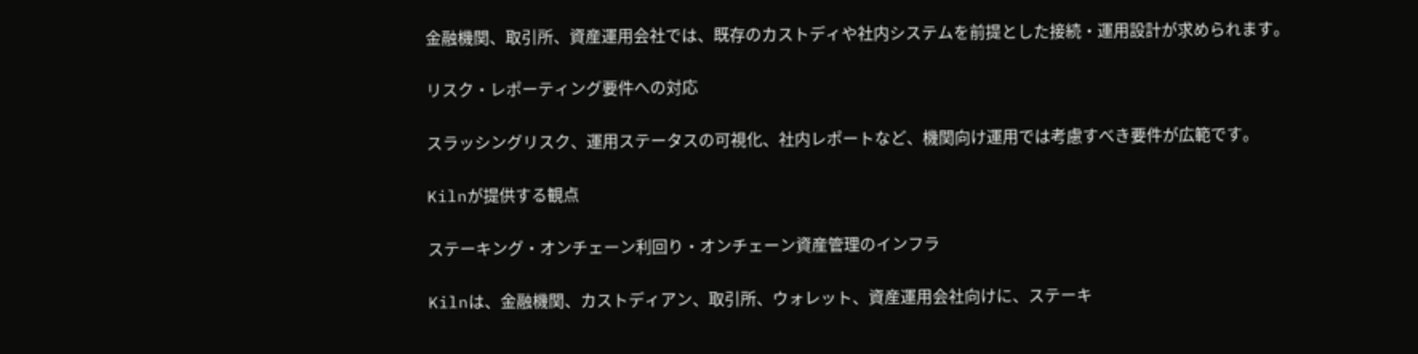金融機関、取引所、資産運用会社では、既存のカストディや社内システムを前提とした接続・運用設計が求められます。

リスク・レポーティング要件への対応

スラッシングリスク、運用ステータスの可視化、社内レポートなど、機関向け運用では考慮すべき要件が広範です。

Kilnが提供する観点

ステーキング・オンチェーン利回り・オンチェーン資産管理のインフラ

Kilnは、金融機関、カストディアン、取引所、ウォレット、資産運用会社向けに、ステーキ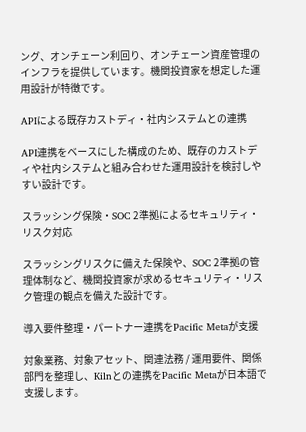ング、オンチェーン利回り、オンチェーン資産管理のインフラを提供しています。機関投資家を想定した運用設計が特徴です。

APIによる既存カストディ・社内システムとの連携

API連携をベースにした構成のため、既存のカストディや社内システムと組み合わせた運用設計を検討しやすい設計です。

スラッシング保険・SOC 2準拠によるセキュリティ・リスク対応

スラッシングリスクに備えた保険や、SOC 2準拠の管理体制など、機関投資家が求めるセキュリティ・リスク管理の観点を備えた設計です。

導入要件整理・パートナー連携をPacific Metaが支援

対象業務、対象アセット、関連法務 / 運用要件、関係部門を整理し、Kilnとの連携をPacific Metaが日本語で支援します。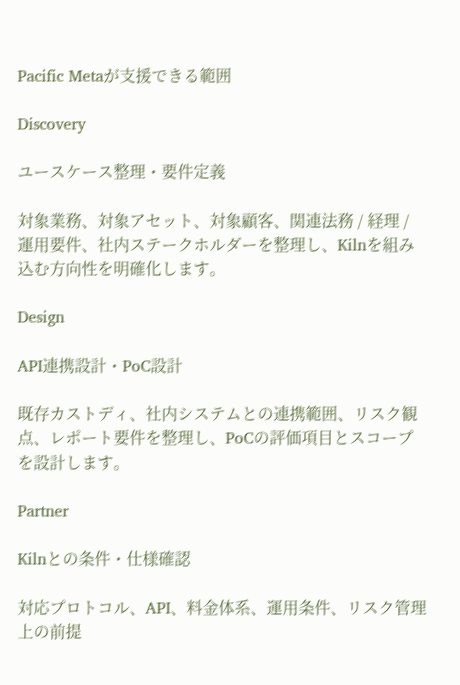Pacific Metaが支援できる範囲

Discovery

ユースケース整理・要件定義

対象業務、対象アセット、対象顧客、関連法務 / 経理 / 運用要件、社内ステークホルダーを整理し、Kilnを組み込む方向性を明確化します。

Design

API連携設計・PoC設計

既存カストディ、社内システムとの連携範囲、リスク観点、レポート要件を整理し、PoCの評価項目とスコープを設計します。

Partner

Kilnとの条件・仕様確認

対応プロトコル、API、料金体系、運用条件、リスク管理上の前提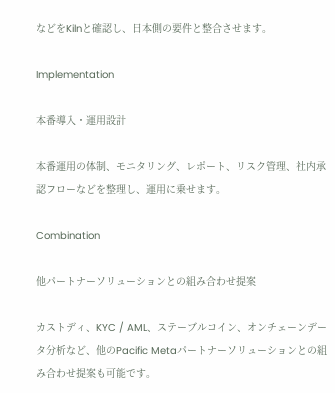などをKilnと確認し、日本側の要件と整合させます。

Implementation

本番導入・運用設計

本番運用の体制、モニタリング、レポート、リスク管理、社内承認フローなどを整理し、運用に乗せます。

Combination

他パートナーソリューションとの組み合わせ提案

カストディ、KYC / AML、ステーブルコイン、オンチェーンデータ分析など、他のPacific Metaパートナーソリューションとの組み合わせ提案も可能です。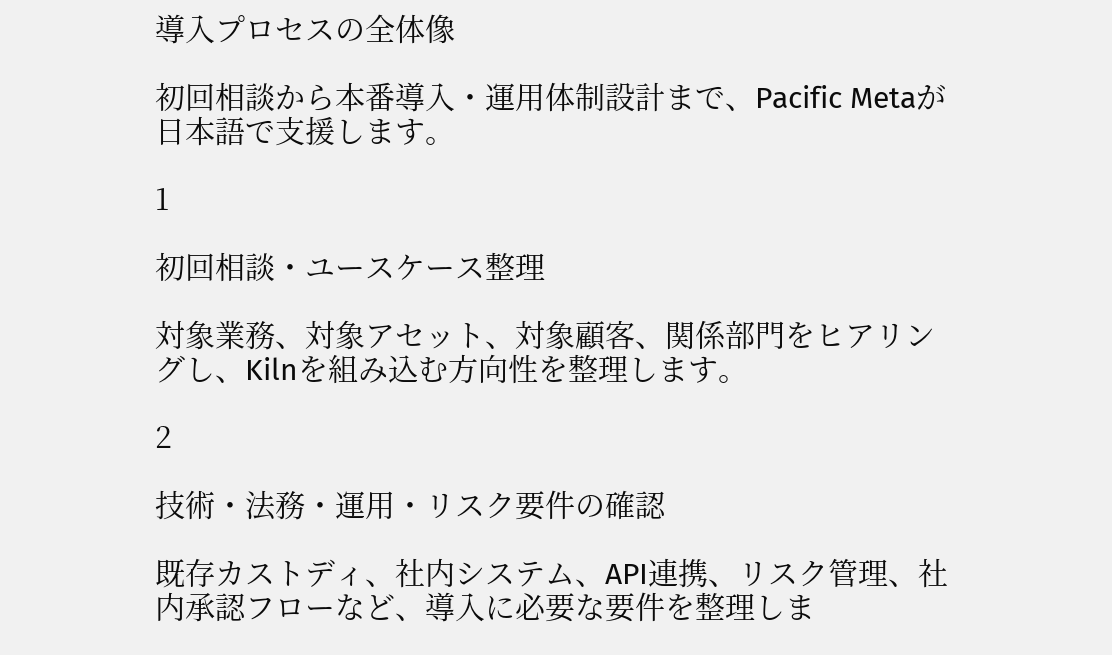導入プロセスの全体像

初回相談から本番導入・運用体制設計まで、Pacific Metaが日本語で支援します。

1

初回相談・ユースケース整理

対象業務、対象アセット、対象顧客、関係部門をヒアリングし、Kilnを組み込む方向性を整理します。

2

技術・法務・運用・リスク要件の確認

既存カストディ、社内システム、API連携、リスク管理、社内承認フローなど、導入に必要な要件を整理しま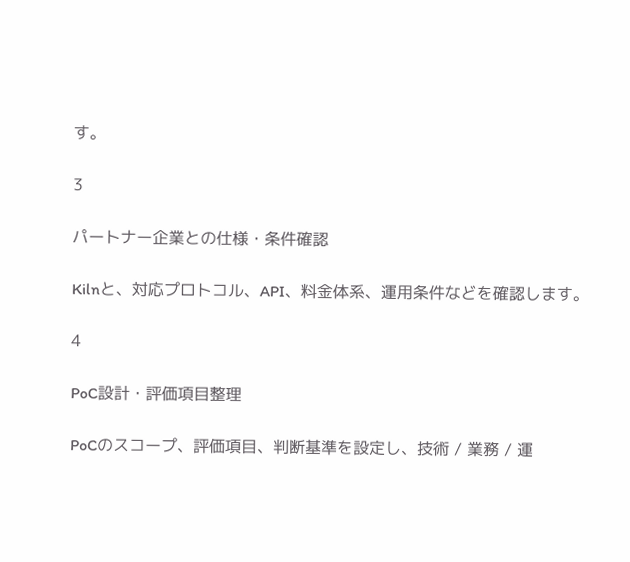す。

3

パートナー企業との仕様・条件確認

Kilnと、対応プロトコル、API、料金体系、運用条件などを確認します。

4

PoC設計・評価項目整理

PoCのスコープ、評価項目、判断基準を設定し、技術 / 業務 / 運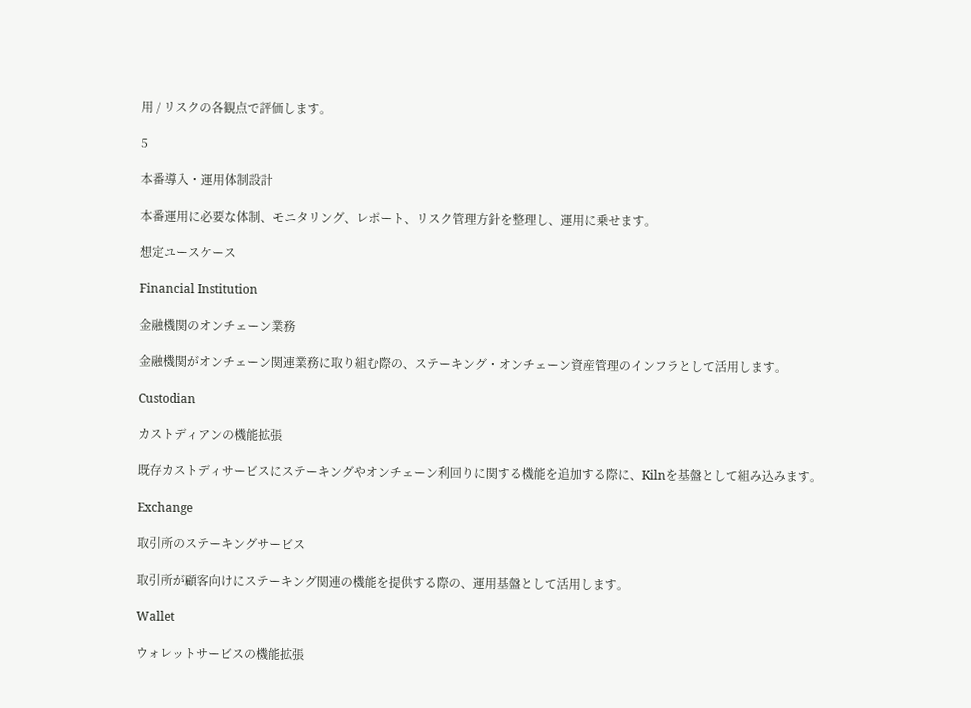用 / リスクの各観点で評価します。

5

本番導入・運用体制設計

本番運用に必要な体制、モニタリング、レポート、リスク管理方針を整理し、運用に乗せます。

想定ユースケース

Financial Institution

金融機関のオンチェーン業務

金融機関がオンチェーン関連業務に取り組む際の、ステーキング・オンチェーン資産管理のインフラとして活用します。

Custodian

カストディアンの機能拡張

既存カストディサービスにステーキングやオンチェーン利回りに関する機能を追加する際に、Kilnを基盤として組み込みます。

Exchange

取引所のステーキングサービス

取引所が顧客向けにステーキング関連の機能を提供する際の、運用基盤として活用します。

Wallet

ウォレットサービスの機能拡張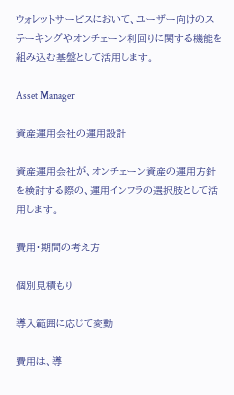ウォレットサービスにおいて、ユーザー向けのステーキングやオンチェーン利回りに関する機能を組み込む基盤として活用します。

Asset Manager

資産運用会社の運用設計

資産運用会社が、オンチェーン資産の運用方針を検討する際の、運用インフラの選択肢として活用します。

費用・期間の考え方

個別見積もり

導入範囲に応じて変動

費用は、導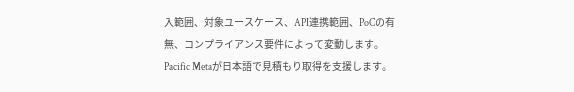入範囲、対象ユースケース、API連携範囲、PoCの有無、コンプライアンス要件によって変動します。Pacific Metaが日本語で見積もり取得を支援します。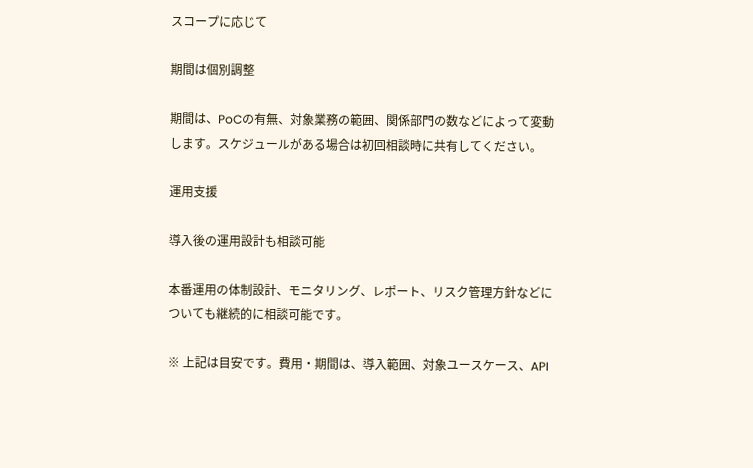スコープに応じて

期間は個別調整

期間は、PoCの有無、対象業務の範囲、関係部門の数などによって変動します。スケジュールがある場合は初回相談時に共有してください。

運用支援

導入後の運用設計も相談可能

本番運用の体制設計、モニタリング、レポート、リスク管理方針などについても継続的に相談可能です。

※ 上記は目安です。費用・期間は、導入範囲、対象ユースケース、API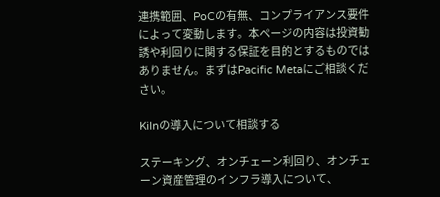連携範囲、PoCの有無、コンプライアンス要件によって変動します。本ページの内容は投資勧誘や利回りに関する保証を目的とするものではありません。まずはPacific Metaにご相談ください。

Kilnの導入について相談する

ステーキング、オンチェーン利回り、オンチェーン資産管理のインフラ導入について、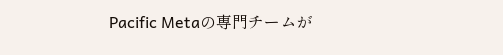Pacific Metaの専門チームが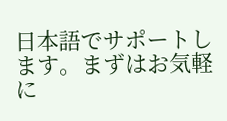日本語でサポートします。まずはお気軽に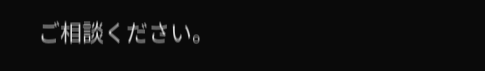ご相談ください。